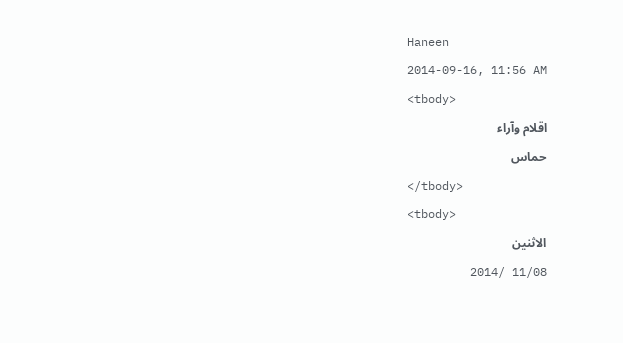Haneen
2014-09-16, 11:56 AM
<tbody>
اقلام وآراء
حماس
</tbody>
<tbody>
الاثنين
11/08 /2014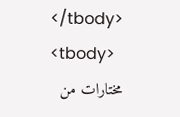</tbody>
<tbody>
مختارات من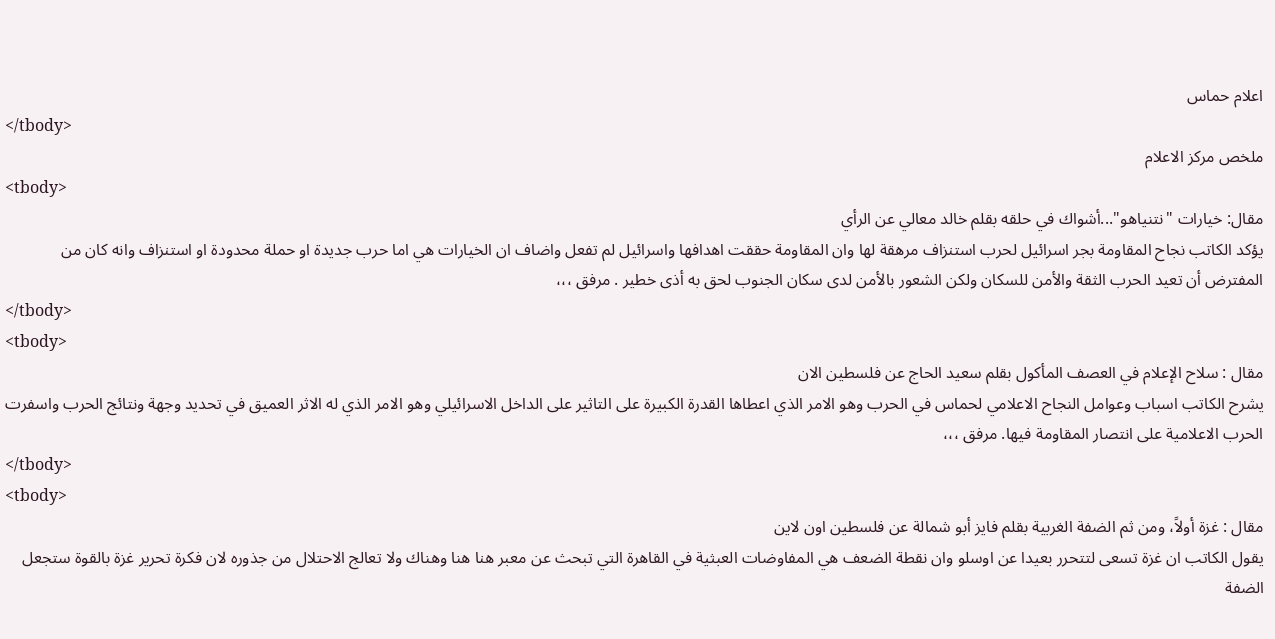اعلام حماس
</tbody>
ملخص مركز الاعلام
<tbody>
مقال: خيارات "نتنياهو"...أشواك في حلقه بقلم خالد معالي عن الرأي
يؤكد الكاتب نجاح المقاومة بجر اسرائيل لحرب استنزاف مرهقة لها وان المقاومة حققت اهدافها واسرائيل لم تفعل واضاف ان الخيارات هي اما حرب جديدة او حملة محدودة او استنزاف وانه كان من المفترض أن تعيد الحرب الثقة والأمن للسكان ولكن الشعور بالأمن لدى سكان الجنوب لحق به أذى خطير . مرفق ،،،
</tbody>
<tbody>
مقال : سلاح الإعلام في العصف المأكول بقلم سعيد الحاج عن فلسطين الان
يشرح الكاتب اسباب وعوامل النجاح الاعلامي لحماس في الحرب وهو الامر الذي اعطاها القدرة الكبيرة على التاثير على الداخل الاسرائيلي وهو الامر الذي له الاثر العميق في تحديد وجهة ونتائج الحرب واسفرت الحرب الاعلامية على انتصار المقاومة فيها. مرفق ،،،
</tbody>
<tbody>
مقال : غزة أولاً، ومن ثم الضفة الغربية بقلم فايز أبو شمالة عن فلسطين اون لاين
يقول الكاتب ان غزة تسعى لتتحرر بعيدا عن اوسلو وان نقطة الضعف هي المفاوضات العبثية في القاهرة التي تبحث عن معبر هنا هنا وهناك ولا تعالج الاحتلال من جذوره لان فكرة تحرير غزة بالقوة ستجعل الضفة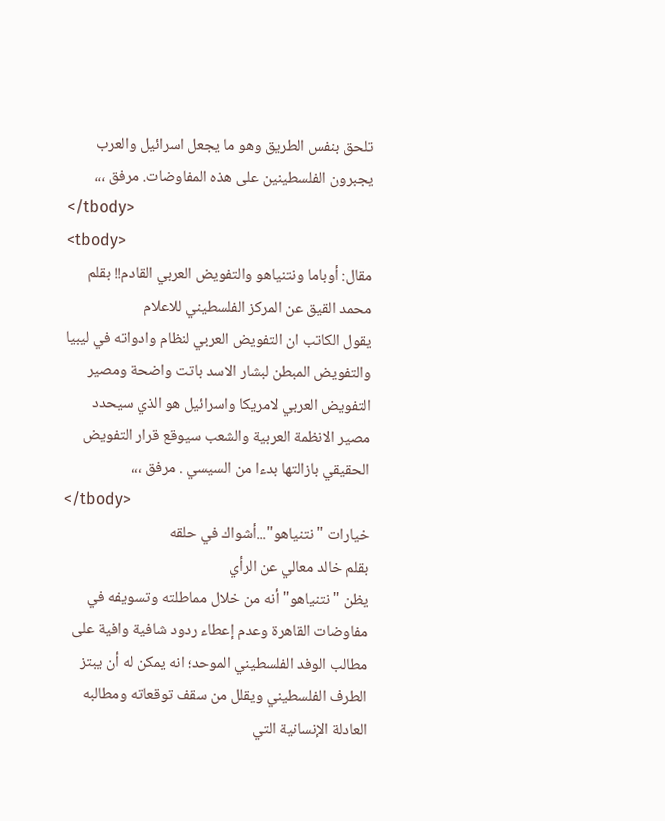تلحق بنفس الطريق وهو ما يجعل اسرائيل والعرب يجبرون الفلسطينين على هذه المفاوضات. مرفق ،،،
</tbody>
<tbody>
مقال: أوباما ونتنياهو والتفويض العربي القادم!! بقلم محمد القيق عن المركز الفلسطيني للاعلام
يقول الكاتب ان التفويض العربي لنظام وادواته في ليبيا والتفويض المبطن لبشار الاسد باتت واضحة ومصير التفويض العربي لامريكا واسرائيل هو الذي سيحدد مصير الانظمة العربية والشعب سيوقع قرار التفويض الحقيقي بازالتها بدءا من السيسي . مرفق ،،،
</tbody>
خيارات "نتنياهو"...أشواك في حلقه
بقلم خالد معالي عن الرأي
يظن "نتنياهو" أنه من خلال مماطلته وتسويفه في مفاوضات القاهرة وعدم إعطاء ردود شافية وافية على مطالب الوفد الفلسطيني الموحد؛ انه يمكن له أن يبتز الطرف الفلسطيني ويقلل من سقف توقعاته ومطالبه العادلة الإنسانية التي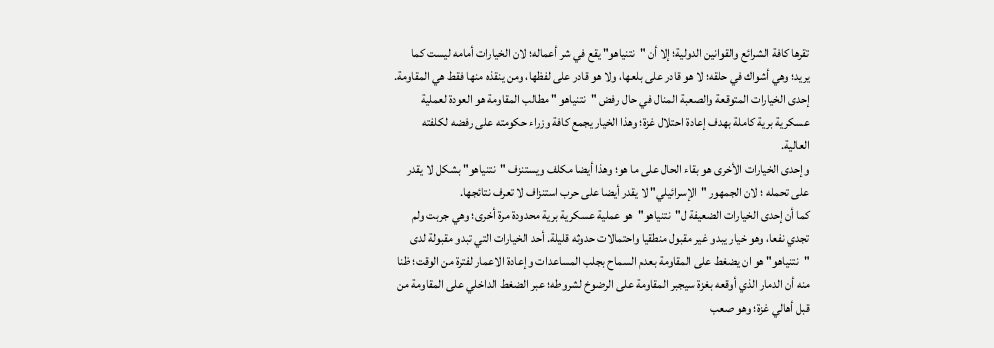تقرها كافة الشرائع والقوانين الدولية؛ إلا أن "نتنياهو" يقع في شر أعماله؛ لان الخيارات أمامه ليست كما يريد؛ وهي أشواك في حلقه؛ لا هو قادر على بلعها، ولا هو قادر على لفظها، ومن ينقذه منها فقط هي المقاومة.
إحدى الخيارات المتوقعة والصعبة المنال في حال رفض "نتنياهو " مطالب المقاومة هو العودة لعملية عسكرية برية كاملة بهدف إعادة احتلال غزة؛ وهذا الخيار يجمع كافة وزراء حكومته على رفضه لكلفته العالية.
وإحدى الخيارات الأخرى هو بقاء الحال على ما هو؛ وهذا أيضا مكلف ويستنزف "نتنياهو" بشكل لا يقدر على تحمله ؛ لان الجمهور "الإسرائيلي" لا يقدر أيضا على حرب استنزاف لا تعرف نتائجها.
كما أن إحدى الخيارات الضعيفة ل"نتنياهو"هو عملية عسكرية برية محدودة مرة أخرى؛ وهي جربت ولم تجدي نفعا، وهو خيار يبدو غير مقبول منطقيا واحتمالات حدوثه قليلة. أحد الخيارات التي تبدو مقبولة لدى "نتنياهو" هو ان يضغط على المقاومة بعدم السماح بجلب المساعدات وإعادة الاعمار لفترة من الوقت؛ ظنا منه أن الدمار الذي أوقعه بغزة سيجبر المقاومة على الرضوخ لشروطه؛ عبر الضغط الداخلي على المقاومة من قبل أهالي غزة؛ وهو صعب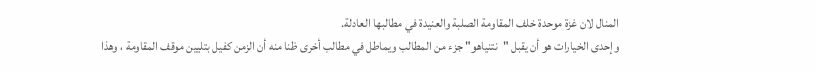المنال لان غزة موحدة خلف المقاومة الصلبة والعنيدة في مطالبها العادلة.
وإحدى الخيارات هو أن يقبل "نتنياهو" جزء من المطالب ويماطل في مطالب أخرى ظنا منه أن الزمن كفيل بتليين موقف المقاومة ، وهذا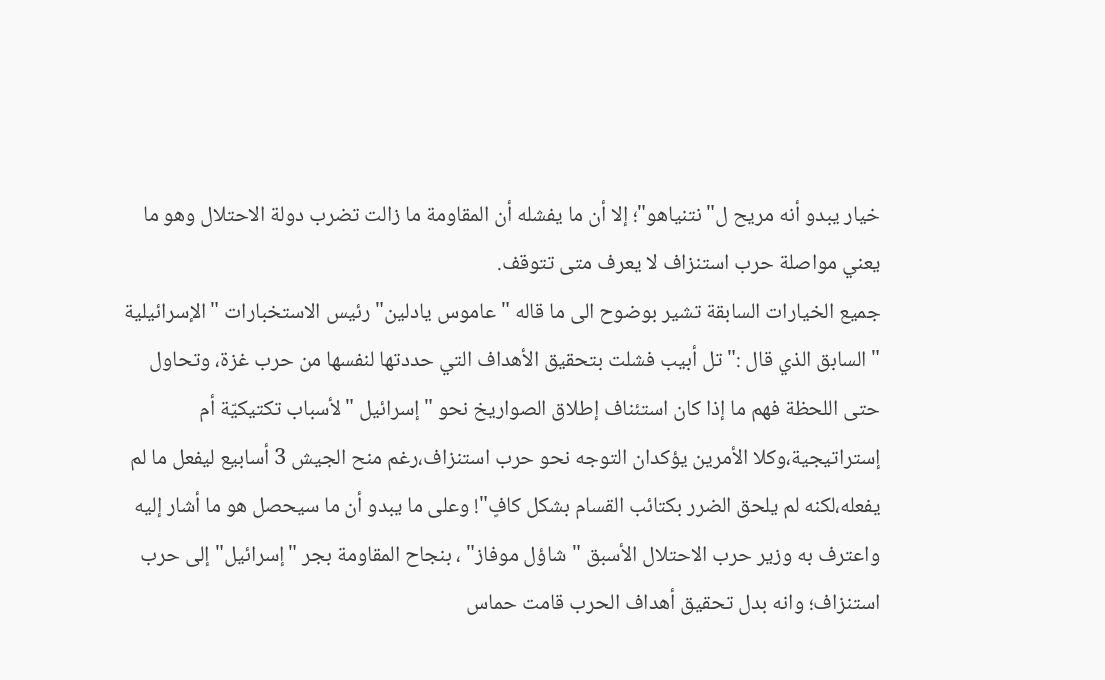خيار يبدو أنه مريح ل"نتنياهو"؛ إلا أن ما يفشله أن المقاومة ما زالت تضرب دولة الاحتلال وهو ما يعني مواصلة حرب استنزاف لا يعرف متى تتوقف.
جميع الخيارات السابقة تشير بوضوح الى ما قاله "عاموس يادلين" رئيس الاستخبارات "الإسرائيلية "السابق الذي قال :"تل أبيب فشلت بتحقيق الأهداف التي حددتها لنفسها من حرب غزة، وتحاول حتى اللحظة فهم ما إذا كان استئناف إطلاق الصواريخ نحو "إسرائيل "لأسباب تكتيكيّة أم إستراتيجية،وكلا الأمرين يؤكدان التوجه نحو حرب استنزاف،رغم منح الجيش 3 أسابيع ليفعل ما لم يفعله،لكنه لم يلحق الضرر بكتائب القسام بشكل كافٍ"! وعلى ما يبدو أن ما سيحصل هو ما أشار إليه واعترف به وزير حرب الاحتلال الأسبق "شاؤل موفاز" ، بنجاح المقاومة بجر "إسرائيل" إلى حرب استنزاف؛ وانه بدل تحقيق أهداف الحرب قامت حماس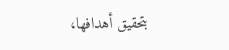بتحقيق أهدافها،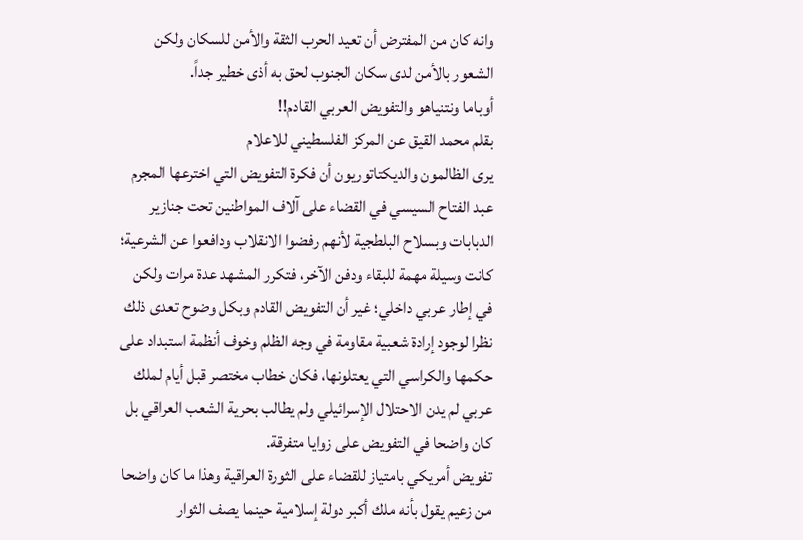وانه كان من المفترض أن تعيد الحرب الثقة والأمن للسكان ولكن الشعور بالأمن لدى سكان الجنوب لحق به أذى خطير جداً.
أوباما ونتنياهو والتفويض العربي القادم!!
بقلم محمد القيق عن المركز الفلسطيني للاعلام
يرى الظالمون والديكتاتوريون أن فكرة التفويض التي اخترعها المجرم عبد الفتاح السيسي في القضاء على آلاف المواطنين تحت جنازير الدبابات وبسلاح البلطجية لأنهم رفضوا الانقلاب ودافعوا عن الشرعية؛ كانت وسيلة مهمة للبقاء ودفن الآخر، فتكرر المشهد عدة مرات ولكن في إطار عربي داخلي؛ غير أن التفويض القادم وبكل وضوح تعدى ذلك نظرا لوجود إرادة شعبية مقاومة في وجه الظلم وخوف أنظمة استبداد على حكمها والكراسي التي يعتلونها، فكان خطاب مختصر قبل أيام لملك عربي لم يدن الاحتلال الإسرائيلي ولم يطالب بحرية الشعب العراقي بل كان واضحا في التفويض على زوايا متفرقة.
تفويض أمريكي بامتياز للقضاء على الثورة العراقية وهذا ما كان واضحا من زعيم يقول بأنه ملك أكبر دولة إسلامية حينما يصف الثوار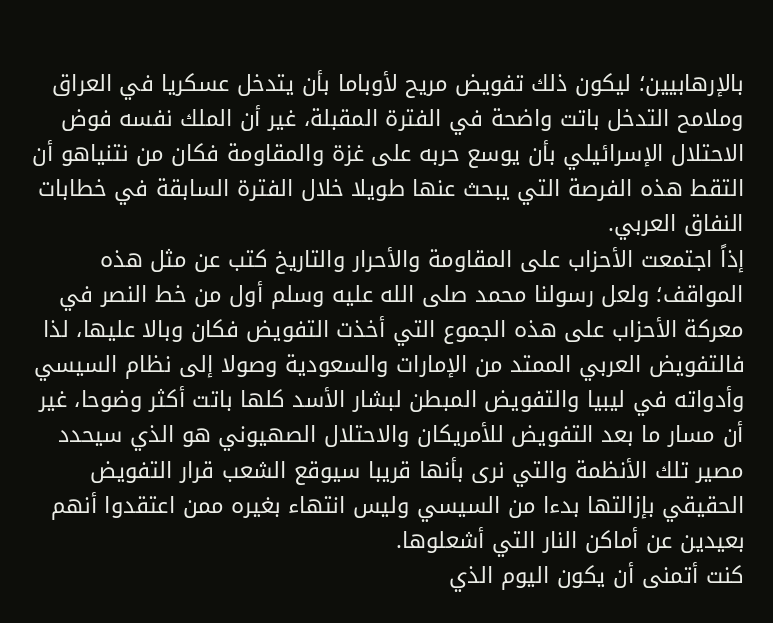بالإرهابيين؛ ليكون ذلك تفويض مريح لأوباما بأن يتدخل عسكريا في العراق وملامح التدخل باتت واضحة في الفترة المقبلة، غير أن الملك نفسه فوض الاحتلال الإسرائيلي بأن يوسع حربه على غزة والمقاومة فكان من نتنياهو أن التقط هذه الفرصة التي يبحث عنها طويلا خلال الفترة السابقة في خطابات النفاق العربي.
إذاً اجتمعت الأحزاب على المقاومة والأحرار والتاريخ كتب عن مثل هذه المواقف؛ ولعل رسولنا محمد صلى الله عليه وسلم أول من خط النصر في معركة الأحزاب على هذه الجموع التي أخذت التفويض فكان وبالا عليها، لذا فالتفويض العربي الممتد من الإمارات والسعودية وصولا إلى نظام السيسي وأدواته في ليبيا والتفويض المبطن لبشار الأسد كلها باتت أكثر وضوحا، غير أن مسار ما بعد التفويض للأمريكان والاحتلال الصهيوني هو الذي سيحدد مصير تلك الأنظمة والتي نرى بأنها قريبا سيوقع الشعب قرار التفويض الحقيقي بإزالتها بدءا من السيسي وليس انتهاء بغيره ممن اعتقدوا أنهم بعيدين عن أماكن النار التي أشعلوها.
كنت أتمنى أن يكون اليوم الذي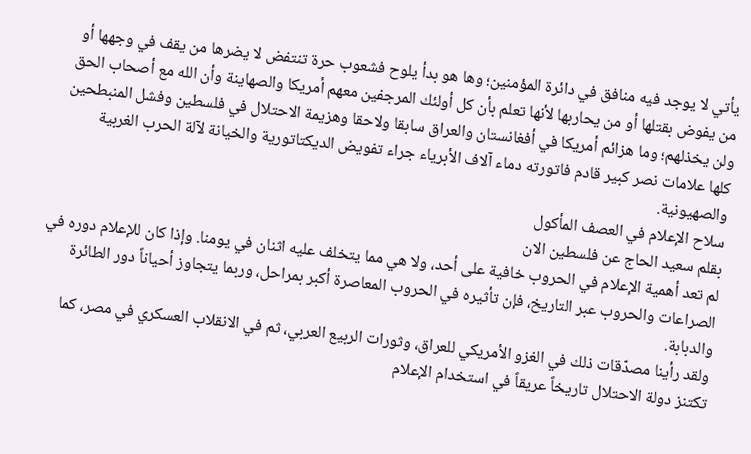يأتي لا يوجد فيه منافق في دائرة المؤمنين؛ وها هو بدأ يلوح فشعوب حرة تنتفض لا يضرها من يقف في وجهها أو من يفوض بقتلها أو من يحاربها لأنها تعلم بأن كل أولئك المرجفين معهم أمريكا والصهاينة وأن الله مع أصحاب الحق ولن يخذلهم؛ وما هزائم أمريكا في أفغانستان والعراق سابقا ولاحقا وهزيمة الاحتلال في فلسطين وفشل المنبطحين كلها علامات نصر كبير قادم فاتورته دماء آلاف الأبرياء جراء تفويض الديكتاتورية والخيانة لآلة الحرب الغربية والصهيونية.
سلاح الإعلام في العصف المأكول
بقلم سعيد الحاج عن فلسطين الان
لم تعد أهمية الإعلام في الحروب خافية على أحد، ولا هي مما يتخلف عليه اثنان في يومنا. وإذا كان للإعلام دوره في الصراعات والحروب عبر التاريخ، فإن تأثيره في الحروب المعاصرة أكبر بمراحل، وربما يتجاوز أحياناً دور الطائرة والدبابة.
ولقد رأينا مصدّقات ذلك في الغزو الأمريكي للعراق، وثورات الربيع العربي، ثم في الانقلاب العسكري في مصر، كما تكتنز دولة الاحتلال تاريخاً عريقاً في استخدام الإعلام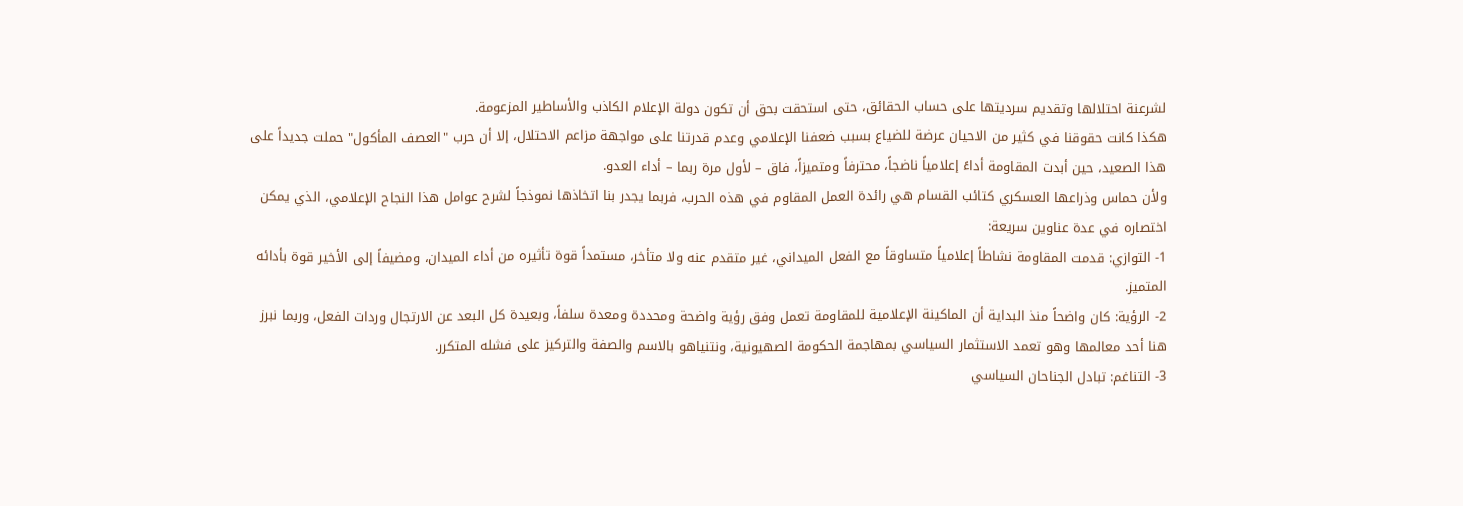لشرعنة احتلالها وتقديم سرديتها على حساب الحقائق، حتى استحقت بحق أن تكون دولة الإعلام الكاذب والأساطير المزعومة.
هكذا كانت حقوقنا في كثير من الاحيان عرضة للضياع بسبب ضعفنا الإعلامي وعدم قدرتنا على مواجهة مزاعم الاحتلال، إلا أن حرب "العصف المأكول" حملت جديداً على هذا الصعيد، حين أبدت المقاومة أداءً إعلامياً ناضجاً، محترفاً ومتميزاً، فاق – لأول مرة ربما – أداء العدو.
ولأن حماس وذراعها العسكري كتائب القسام هي رائدة العمل المقاوم في هذه الحرب، فربما يجدر بنا اتخاذها نموذجاً لشرح عوامل هذا النجاح الإعلامي، الذي يمكن اختصاره في عدة عناوين سريعة:
1- التوازي: قدمت المقاومة نشاطاً إعلامياً متساوقاً مع الفعل الميداني، غير متقدم عنه ولا متأخر، مستمداً قوة تأثيره من أداء الميدان، ومضيفاً إلى الأخير قوة بأدائه المتميز.
2- الرؤية: كان واضحاً منذ البداية أن الماكينة الإعلامية للمقاومة تعمل وفق رؤية واضحة ومحددة ومعدة سلفاً، وبعيدة كل البعد عن الارتجال وردات الفعل، وربما نبرز هنا أحد معالمها وهو تعمد الاستثمار السياسي بمهاجمة الحكومة الصهيونية، ونتنياهو بالاسم والصفة والتركيز على فشله المتكرر.
3- التناغم: تبادل الجناحان السياسي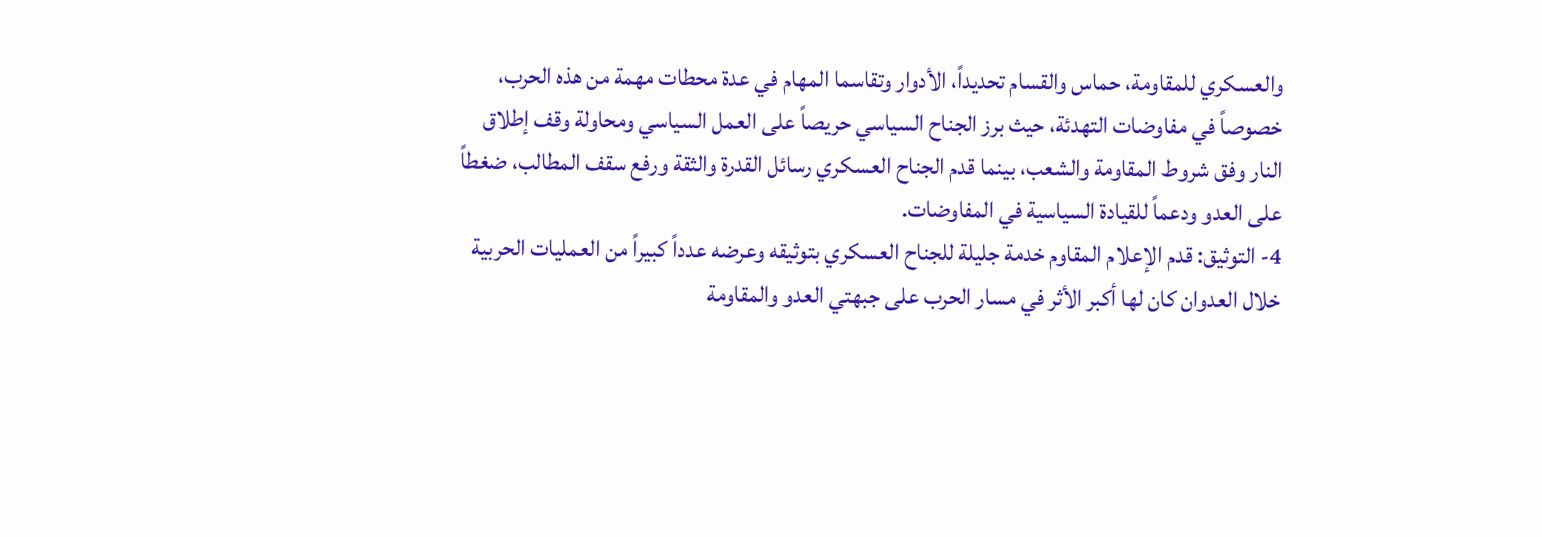والعسكري للمقاومة، حماس والقسام تحديداً، الأدوار وتقاسما المهام في عدة محطات مهمة من هذه الحرب، خصوصاً في مفاوضات التهدئة، حيث برز الجناح السياسي حريصاً على العمل السياسي ومحاولة وقف إطلاق النار وفق شروط المقاومة والشعب، بينما قدم الجناح العسكري رسائل القدرة والثقة ورفع سقف المطالب، ضغطاً على العدو ودعماً للقيادة السياسية في المفاوضات.
4- التوثيق: قدم الإعلام المقاوم خدمة جليلة للجناح العسكري بتوثيقه وعرضه عدداً كبيراً من العمليات الحربية خلال العدوان كان لها أكبر الأثر في مسار الحرب على جبهتي العدو والمقاومة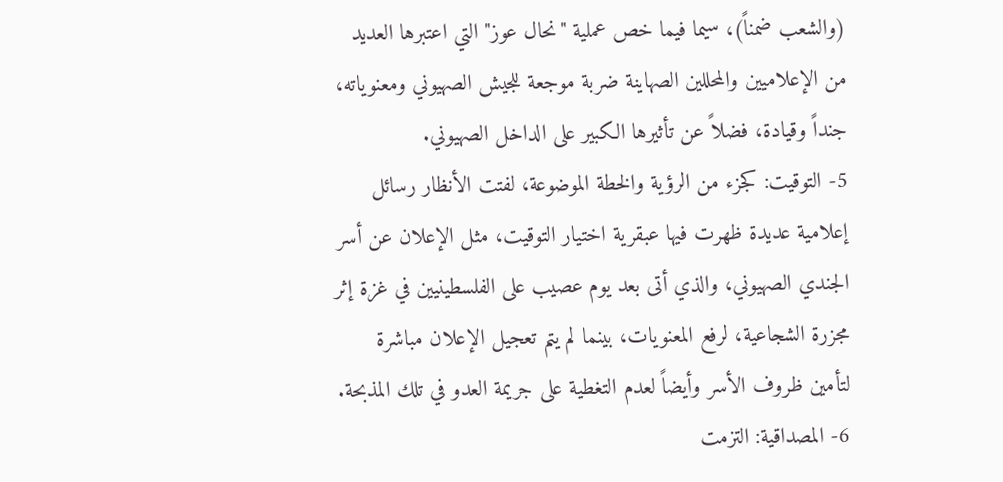(والشعب ضمناً)، سيما فيما خص عملية "نحال عوز" التي اعتبرها العديد من الإعلاميين والمحللين الصهاينة ضربة موجعة للجيش الصهيوني ومعنوياته، جنداً وقيادة، فضلاً عن تأثيرها الكبير على الداخل الصهيوني.
5- التوقيت: كجزء من الرؤية والخطة الموضوعة، لفتت الأنظار رسائل إعلامية عديدة ظهرت فيها عبقرية اختيار التوقيت، مثل الإعلان عن أسر الجندي الصهيوني، والذي أتى بعد يوم عصيب على الفلسطينيين في غزة إثر مجزرة الشجاعية، لرفع المعنويات، بينما لم يتم تعجيل الإعلان مباشرة لتأمين ظروف الأسر وأيضاً لعدم التغطية على جريمة العدو في تلك المذبحة.
6- المصداقية: التزمت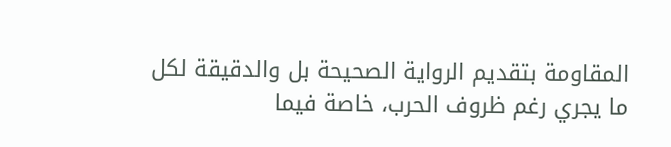المقاومة بتقديم الرواية الصحيحة بل والدقيقة لكل ما يجري رغم ظروف الحرب، خاصة فيما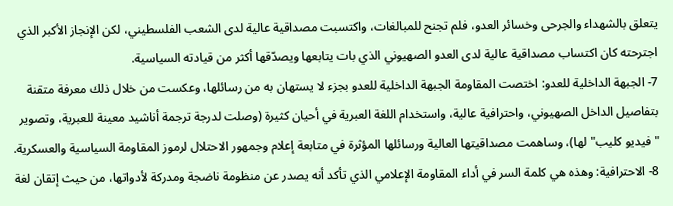يتعلق بالشهداء والجرحى وخسائر العدو، فلم تجنح للمبالغات، واكتسبت مصداقية عالية لدى الشعب الفلسطيني، لكن الإنجاز الأكبر الذي اجترحته كان اكتساب مصداقية عالية لدى العدو الصهيوني الذي بات يتابعها ويصدّقها أكثر من قيادته السياسية.
7- الجبهة الداخلية للعدو: اختصت المقاومة الجبهة الداخلية للعدو بجزء لا يستهان به من رسائلها، وعكست من خلال ذلك معرفة متقنة بتفاصيل الداخل الصهيوني، واحترافية عالية، واستخدام اللغة العبرية في أحيان كثيرة (وصلت لدرجة ترجمة أناشيد معينة للعبرية، وتصوير "فيديو كليب" لها)، وساهمت مصداقيتها العالية ورسائلها المؤثرة في متابعة إعلام وجمهور الاحتلال لرموز المقاومة السياسية والعسكرية.
8- الاحترافية: وهذه هي كلمة السر في أداء المقاومة الإعلامي الذي تأكد أنه يصدر عن منظومة ناضجة ومدركة لأدواتها، من حيث إتقان لغة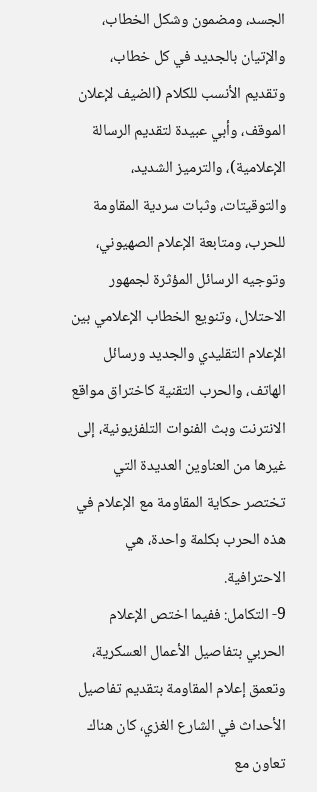الجسد، ومضمون وشكل الخطاب، والإتيان بالجديد في كل خطاب، وتقديم الأنسب للكلام (الضيف لإعلان الموقف، وأبي عبيدة لتقديم الرسالة الإعلامية)، والترميز الشديد، والتوقيتات، وثبات سردية المقاومة للحرب، ومتابعة الإعلام الصهيوني، وتوجيه الرسائل المؤثرة لجمهور الاحتلال، وتنويع الخطاب الإعلامي بين الإعلام التقليدي والجديد ورسائل الهاتف، والحرب التقنية كاختراق مواقع الانترنت وبث الفنوات التلفزيونية، إلى غيرها من العناوين العديدة التي تختصر حكاية المقاومة مع الإعلام في هذه الحرب بكلمة واحدة، هي الاحترافية.
9- التكامل: ففيما اختص الإعلام الحربي بتفاصيل الأعمال العسكرية، وتعمق إعلام المقاومة بتقديم تفاصيل الأحداث في الشارع الغزي، كان هناك تعاون مع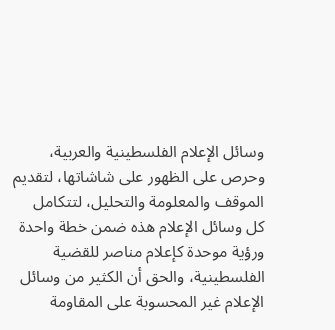وسائل الإعلام الفلسطينية والعربية، وحرص على الظهور على شاشاتها، لتقديم الموقف والمعلومة والتحليل، لتتكامل كل وسائل الإعلام هذه ضمن خطة واحدة ورؤية موحدة كإعلام مناصر للقضية الفلسطينية، والحق أن الكثير من وسائل الإعلام غير المحسوبة على المقاومة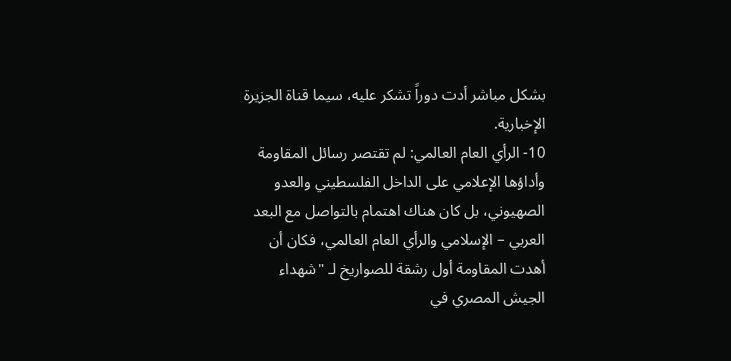بشكل مباشر أدت دوراً تشكر عليه، سيما قناة الجزيرة الإخبارية.
10- الرأي العام العالمي: لم تقتصر رسائل المقاومة وأداؤها الإعلامي على الداخل الفلسطيني والعدو الصهيوني، بل كان هناك اهتمام بالتواصل مع البعد العربي – الإسلامي والرأي العام العالمي، فكان أن أهدت المقاومة أول رشقة للصواريخ لـ "شهداء الجيش المصري في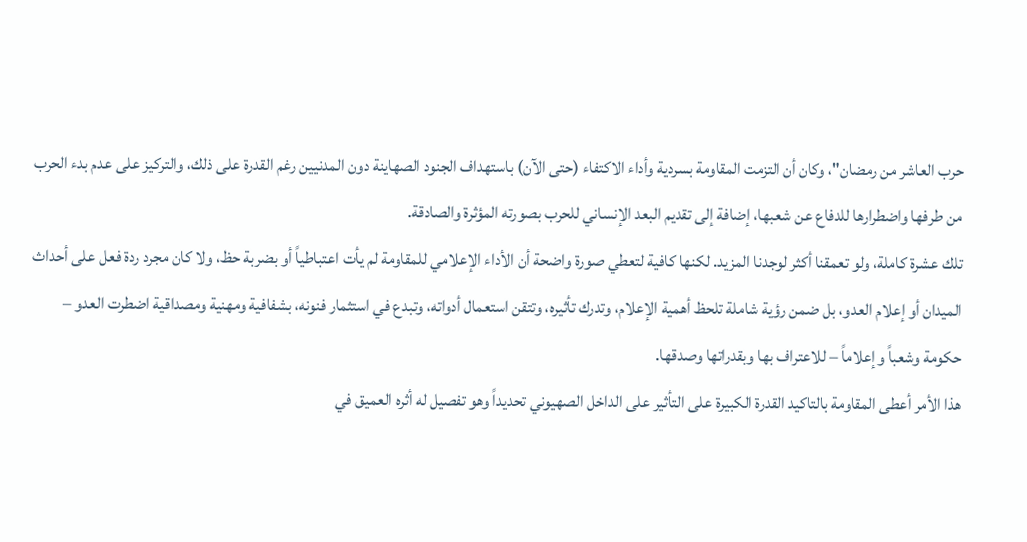حرب العاشر من رمضان"، وكان أن التزمت المقاومة بسردية وأداء الاكتفاء (حتى الآن) باستهداف الجنود الصهاينة دون المدنيين رغم القدرة على ذلك، والتركيز على عدم بدء الحرب من طرفها واضطرارها للدفاع عن شعبها، إضافة إلى تقديم البعد الإنساني للحرب بصورته المؤثرة والصادقة.
تلك عشرة كاملة، ولو تعمقنا أكثر لوجدنا المزيد. لكنها كافية لتعطي صورة واضحة أن الأداء الإعلامي للمقاومة لم يأت اعتباطياً أو بضربة حظ، ولا كان مجرد ردة فعل على أحداث الميدان أو إعلام العدو، بل ضمن رؤية شاملة تلحظ أهمية الإعلام، وتدرك تأثيره، وتتقن استعمال أدواته، وتبدع في استثمار فنونه، بشفافية ومهنية ومصداقية اضطرت العدو – حكومة وشعباً وإعلاماً – للاعتراف بها وبقدراتها وصدقها.
هذا الأمر أعطى المقاومة بالتاكيد القدرة الكبيرة على التأثير على الداخل الصهيوني تحديداً وهو تفصيل له أثره العميق في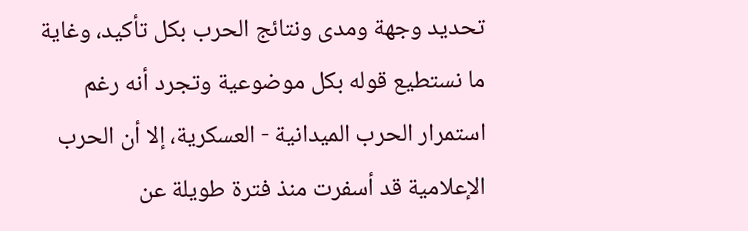تحديد وجهة ومدى ونتائج الحرب بكل تأكيد، وغاية ما نستطيع قوله بكل موضوعية وتجرد أنه رغم استمرار الحرب الميدانية - العسكرية، إلا أن الحرب الإعلامية قد أسفرت منذ فترة طويلة عن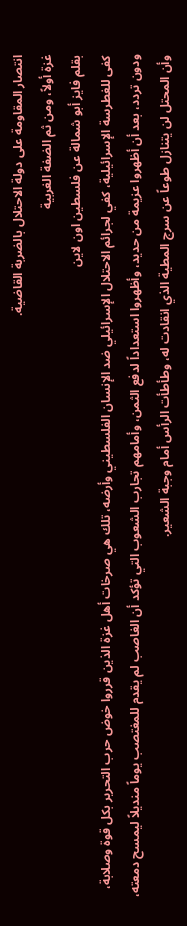انتصار المقاومة على دولة الاحتلال بالضربة القاضية.
غزة أولاً، ومن ثم الضفة الغربية
بقلم فايز أبو شمالة عن فلسطين اون لاين
كفى للغطرسة الإسرائيلية، كفي لجرائم الاحتلال الإسرائيلي ضد الإنسان الفلسطيني وأرضه، تلك هي صرخات أهل غزة الذين قرروا خوض حرب التحرير بكل قوة وصلابة، ودون تردد، بعد أن أظهروا عزيمة من حديد، وأظهروا استعداداً لدفع الثمن، وأمامهم تجارب الشعوب التي تؤكد أن الغاصب لم يقدم للمغتصب يوماً منديلاً ليمسح دمعته، وأن المحتل لن يتنازل طوعاً عن سرج المطية الذي انقادت له، وطأطأت الرأس أمام وجبة الشعير.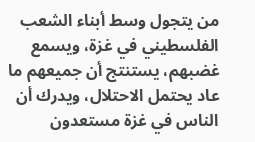من يتجول وسط أبناء الشعب الفلسطيني في غزة، ويسمع غضبهم، يستنتج أن جميعهم ما عاد يحتمل الاحتلال، ويدرك أن الناس في غزة مستعدون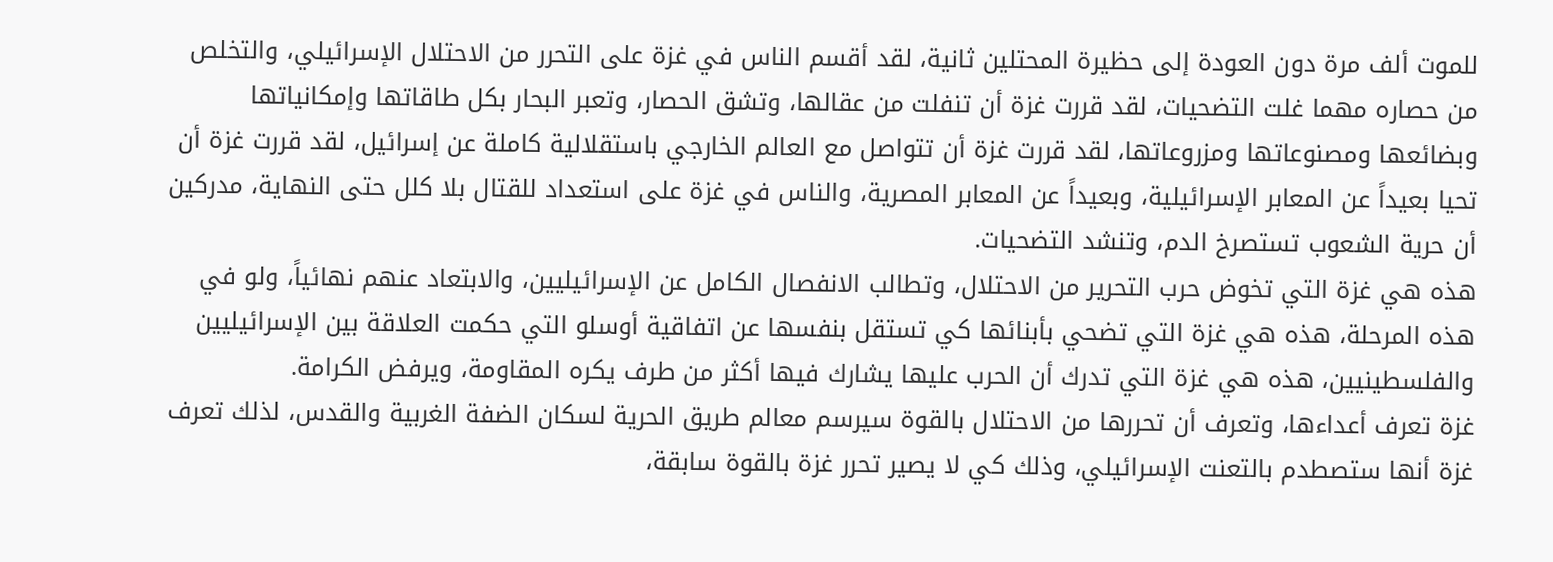للموت ألف مرة دون العودة إلى حظيرة المحتلين ثانية، لقد أقسم الناس في غزة على التحرر من الاحتلال الإسرائيلي، والتخلص من حصاره مهما غلت التضحيات، لقد قررت غزة أن تنفلت من عقالها، وتشق الحصار، وتعبر البحار بكل طاقاتها وإمكانياتها وبضائعها ومصنوعاتها ومزروعاتها، لقد قررت غزة أن تتواصل مع العالم الخارجي باستقلالية كاملة عن إسرائيل، لقد قررت غزة أن تحيا بعيداً عن المعابر الإسرائيلية، وبعيداً عن المعابر المصرية، والناس في غزة على استعداد للقتال بلا كلل حتى النهاية، مدركين أن حرية الشعوب تستصرخ الدم، وتنشد التضحيات.
هذه هي غزة التي تخوض حرب التحرير من الاحتلال، وتطالب الانفصال الكامل عن الإسرائيليين، والابتعاد عنهم نهائياً، ولو في هذه المرحلة، هذه هي غزة التي تضحي بأبنائها كي تستقل بنفسها عن اتفاقية أوسلو التي حكمت العلاقة بين الإسرائيليين والفلسطينيين، هذه هي غزة التي تدرك أن الحرب عليها يشارك فيها أكثر من طرف يكره المقاومة، ويرفض الكرامة.
غزة تعرف أعداءها، وتعرف أن تحررها من الاحتلال بالقوة سيرسم معالم طريق الحرية لسكان الضفة الغربية والقدس، لذلك تعرف غزة أنها ستصطدم بالتعنت الإسرائيلي، وذلك كي لا يصير تحرر غزة بالقوة سابقة،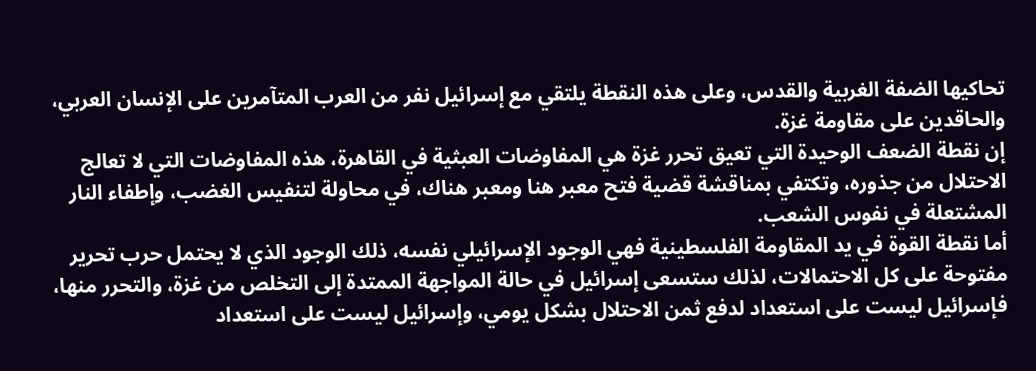تحاكيها الضفة الغربية والقدس، وعلى هذه النقطة يلتقي مع إسرائيل نفر من العرب المتآمرين على الإنسان العربي، والحاقدين على مقاومة غزة.
إن نقطة الضعف الوحيدة التي تعيق تحرر غزة هي المفاوضات العبثية في القاهرة، هذه المفاوضات التي لا تعالج الاحتلال من جذوره، وتكتفي بمناقشة قضية فتح معبر هنا ومعبر هناك، في محاولة لتنفيس الغضب، وإطفاء النار المشتعلة في نفوس الشعب.
أما نقطة القوة في يد المقاومة الفلسطينية فهي الوجود الإسرائيلي نفسه، ذلك الوجود الذي لا يحتمل حرب تحرير مفتوحة على كل الاحتمالات، لذلك ستسعى إسرائيل في حالة المواجهة الممتدة إلى التخلص من غزة، والتحرر منها، فإسرائيل ليست على استعداد لدفع ثمن الاحتلال بشكل يومي، وإسرائيل ليست على استعداد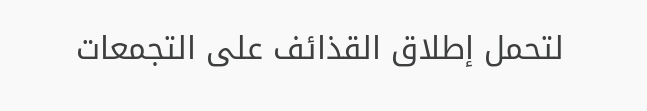لتحمل إطلاق القذائف على التجمعات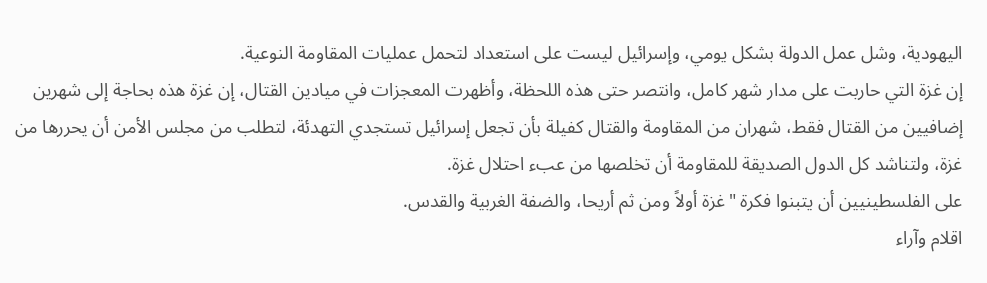اليهودية، وشل عمل الدولة بشكل يومي، وإسرائيل ليست على استعداد لتحمل عمليات المقاومة النوعية.
إن غزة التي حاربت على مدار شهر كامل، وانتصر حتى هذه اللحظة، وأظهرت المعجزات في ميادين القتال، إن غزة هذه بحاجة إلى شهرين إضافيين من القتال فقط، شهران من المقاومة والقتال كفيلة بأن تجعل إسرائيل تستجدي التهدئة، لتطلب من مجلس الأمن أن يحررها من غزة، ولتناشد كل الدول الصديقة للمقاومة أن تخلصها من عبء احتلال غزة.
على الفلسطينيين أن يتبنوا فكرة "غزة أولاً ومن ثم أريحا، والضفة الغربية والقدس.
اقلام وآراء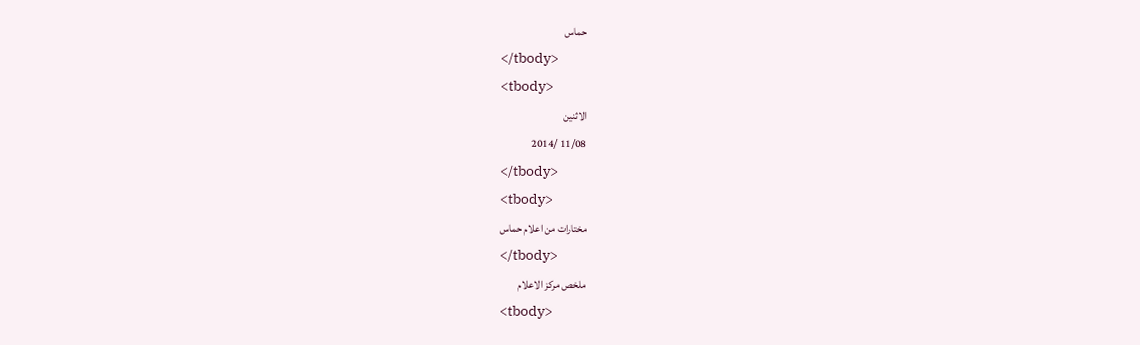حماس
</tbody>
<tbody>
الاثنين
11/08 /2014
</tbody>
<tbody>
مختارات من اعلام حماس
</tbody>
ملخص مركز الاعلام
<tbody>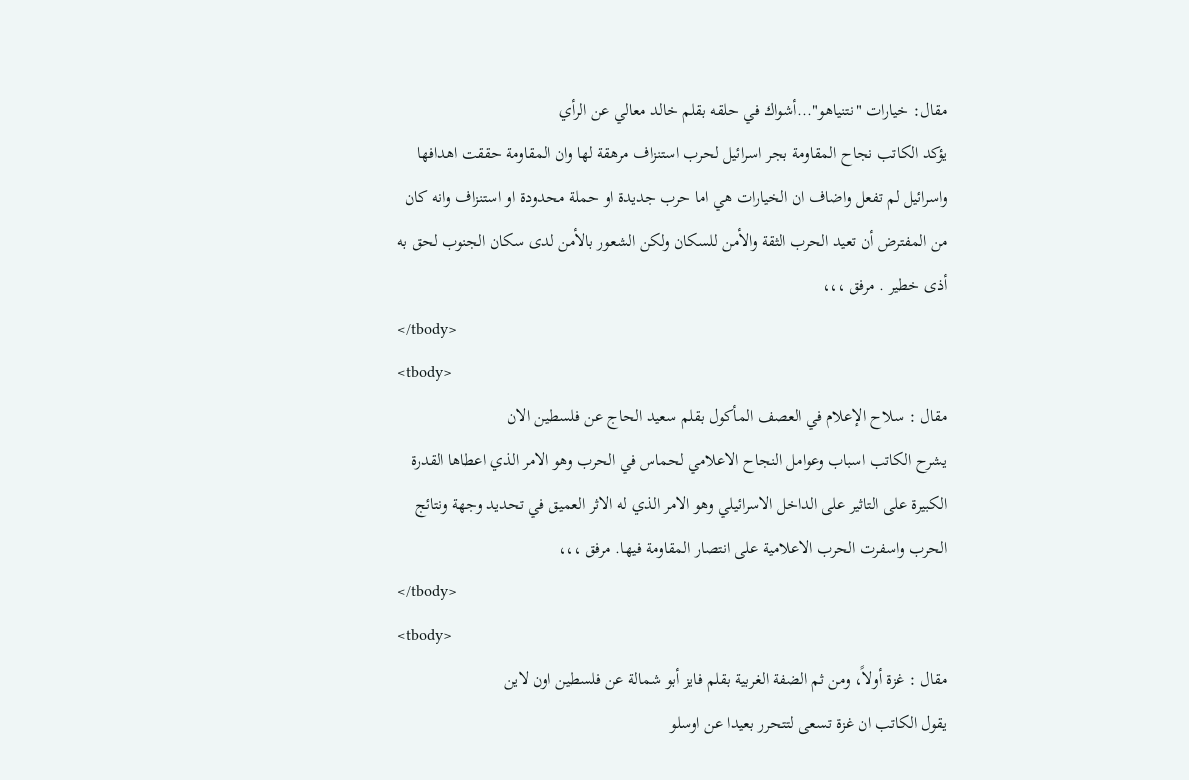مقال: خيارات "نتنياهو"...أشواك في حلقه بقلم خالد معالي عن الرأي
يؤكد الكاتب نجاح المقاومة بجر اسرائيل لحرب استنزاف مرهقة لها وان المقاومة حققت اهدافها واسرائيل لم تفعل واضاف ان الخيارات هي اما حرب جديدة او حملة محدودة او استنزاف وانه كان من المفترض أن تعيد الحرب الثقة والأمن للسكان ولكن الشعور بالأمن لدى سكان الجنوب لحق به أذى خطير . مرفق ،،،
</tbody>
<tbody>
مقال : سلاح الإعلام في العصف المأكول بقلم سعيد الحاج عن فلسطين الان
يشرح الكاتب اسباب وعوامل النجاح الاعلامي لحماس في الحرب وهو الامر الذي اعطاها القدرة الكبيرة على التاثير على الداخل الاسرائيلي وهو الامر الذي له الاثر العميق في تحديد وجهة ونتائج الحرب واسفرت الحرب الاعلامية على انتصار المقاومة فيها. مرفق ،،،
</tbody>
<tbody>
مقال : غزة أولاً، ومن ثم الضفة الغربية بقلم فايز أبو شمالة عن فلسطين اون لاين
يقول الكاتب ان غزة تسعى لتتحرر بعيدا عن اوسلو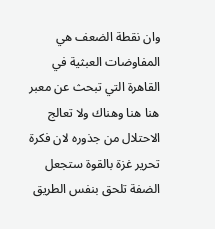وان نقطة الضعف هي المفاوضات العبثية في القاهرة التي تبحث عن معبر هنا هنا وهناك ولا تعالج الاحتلال من جذوره لان فكرة تحرير غزة بالقوة ستجعل الضفة تلحق بنفس الطريق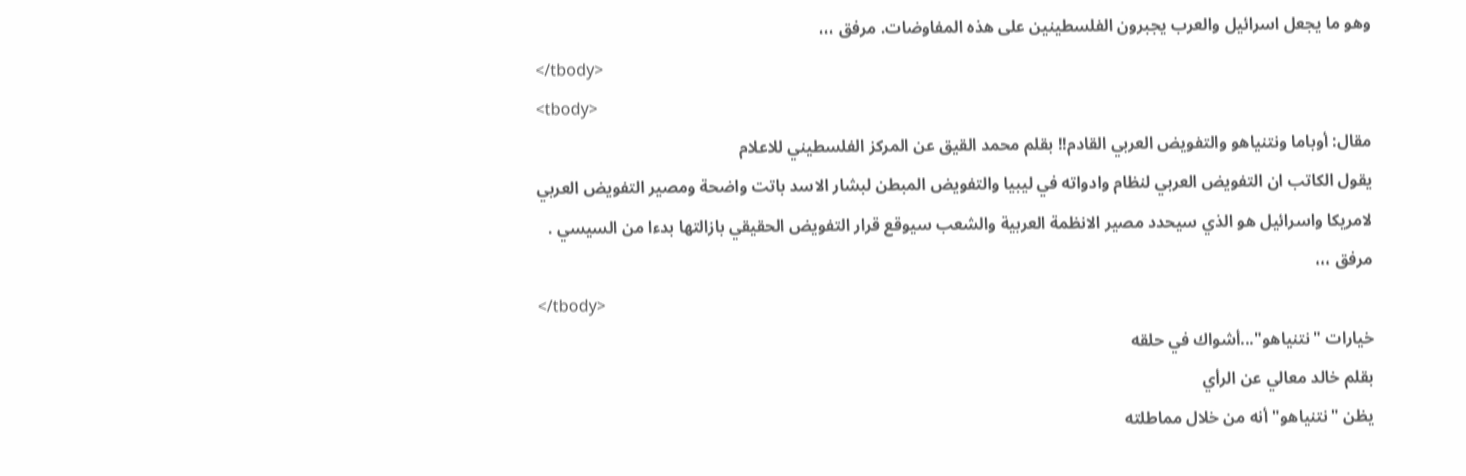وهو ما يجعل اسرائيل والعرب يجبرون الفلسطينين على هذه المفاوضات. مرفق ،،،
</tbody>
<tbody>
مقال: أوباما ونتنياهو والتفويض العربي القادم!! بقلم محمد القيق عن المركز الفلسطيني للاعلام
يقول الكاتب ان التفويض العربي لنظام وادواته في ليبيا والتفويض المبطن لبشار الاسد باتت واضحة ومصير التفويض العربي لامريكا واسرائيل هو الذي سيحدد مصير الانظمة العربية والشعب سيوقع قرار التفويض الحقيقي بازالتها بدءا من السيسي . مرفق ،،،
</tbody>
خيارات "نتنياهو"...أشواك في حلقه
بقلم خالد معالي عن الرأي
يظن "نتنياهو" أنه من خلال مماطلته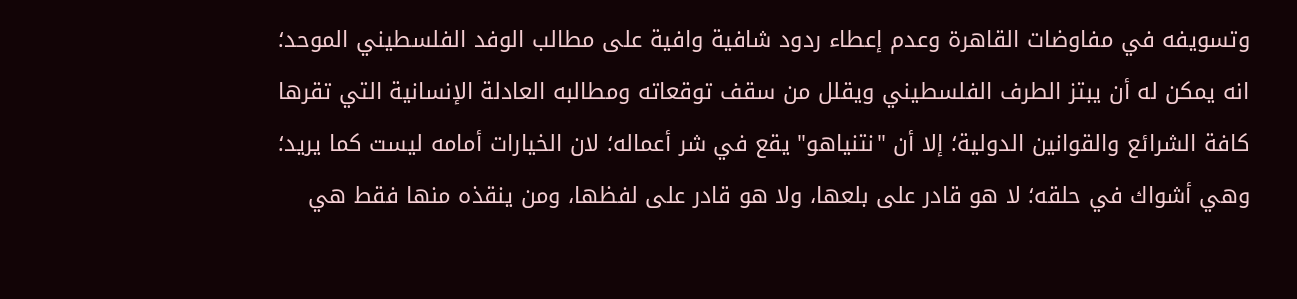وتسويفه في مفاوضات القاهرة وعدم إعطاء ردود شافية وافية على مطالب الوفد الفلسطيني الموحد؛ انه يمكن له أن يبتز الطرف الفلسطيني ويقلل من سقف توقعاته ومطالبه العادلة الإنسانية التي تقرها كافة الشرائع والقوانين الدولية؛ إلا أن "نتنياهو" يقع في شر أعماله؛ لان الخيارات أمامه ليست كما يريد؛ وهي أشواك في حلقه؛ لا هو قادر على بلعها، ولا هو قادر على لفظها، ومن ينقذه منها فقط هي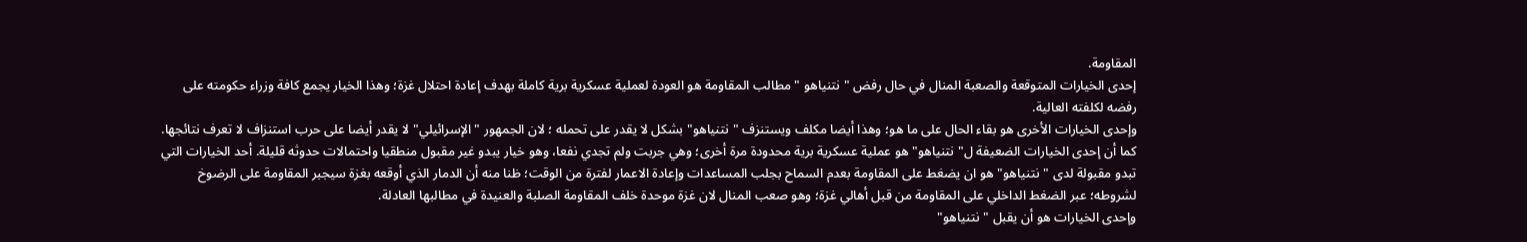المقاومة.
إحدى الخيارات المتوقعة والصعبة المنال في حال رفض "نتنياهو " مطالب المقاومة هو العودة لعملية عسكرية برية كاملة بهدف إعادة احتلال غزة؛ وهذا الخيار يجمع كافة وزراء حكومته على رفضه لكلفته العالية.
وإحدى الخيارات الأخرى هو بقاء الحال على ما هو؛ وهذا أيضا مكلف ويستنزف "نتنياهو" بشكل لا يقدر على تحمله ؛ لان الجمهور "الإسرائيلي" لا يقدر أيضا على حرب استنزاف لا تعرف نتائجها.
كما أن إحدى الخيارات الضعيفة ل"نتنياهو"هو عملية عسكرية برية محدودة مرة أخرى؛ وهي جربت ولم تجدي نفعا، وهو خيار يبدو غير مقبول منطقيا واحتمالات حدوثه قليلة. أحد الخيارات التي تبدو مقبولة لدى "نتنياهو" هو ان يضغط على المقاومة بعدم السماح بجلب المساعدات وإعادة الاعمار لفترة من الوقت؛ ظنا منه أن الدمار الذي أوقعه بغزة سيجبر المقاومة على الرضوخ لشروطه؛ عبر الضغط الداخلي على المقاومة من قبل أهالي غزة؛ وهو صعب المنال لان غزة موحدة خلف المقاومة الصلبة والعنيدة في مطالبها العادلة.
وإحدى الخيارات هو أن يقبل "نتنياهو"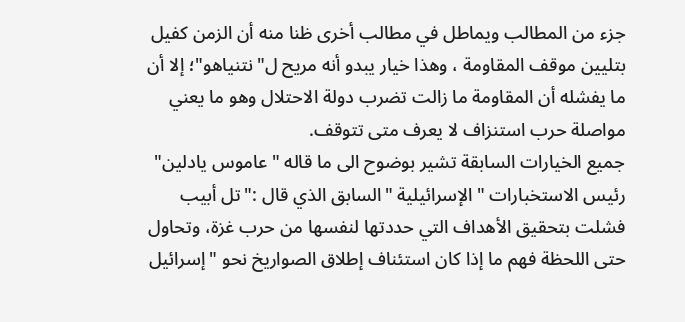جزء من المطالب ويماطل في مطالب أخرى ظنا منه أن الزمن كفيل بتليين موقف المقاومة ، وهذا خيار يبدو أنه مريح ل"نتنياهو"؛ إلا أن ما يفشله أن المقاومة ما زالت تضرب دولة الاحتلال وهو ما يعني مواصلة حرب استنزاف لا يعرف متى تتوقف.
جميع الخيارات السابقة تشير بوضوح الى ما قاله "عاموس يادلين" رئيس الاستخبارات "الإسرائيلية "السابق الذي قال :"تل أبيب فشلت بتحقيق الأهداف التي حددتها لنفسها من حرب غزة، وتحاول حتى اللحظة فهم ما إذا كان استئناف إطلاق الصواريخ نحو "إسرائيل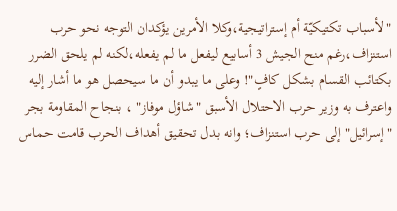"لأسباب تكتيكيّة أم إستراتيجية،وكلا الأمرين يؤكدان التوجه نحو حرب استنزاف،رغم منح الجيش 3 أسابيع ليفعل ما لم يفعله،لكنه لم يلحق الضرر بكتائب القسام بشكل كافٍ"! وعلى ما يبدو أن ما سيحصل هو ما أشار إليه واعترف به وزير حرب الاحتلال الأسبق "شاؤل موفاز" ، بنجاح المقاومة بجر "إسرائيل" إلى حرب استنزاف؛ وانه بدل تحقيق أهداف الحرب قامت حماس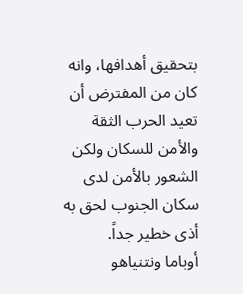بتحقيق أهدافها، وانه كان من المفترض أن تعيد الحرب الثقة والأمن للسكان ولكن الشعور بالأمن لدى سكان الجنوب لحق به أذى خطير جداً.
أوباما ونتنياهو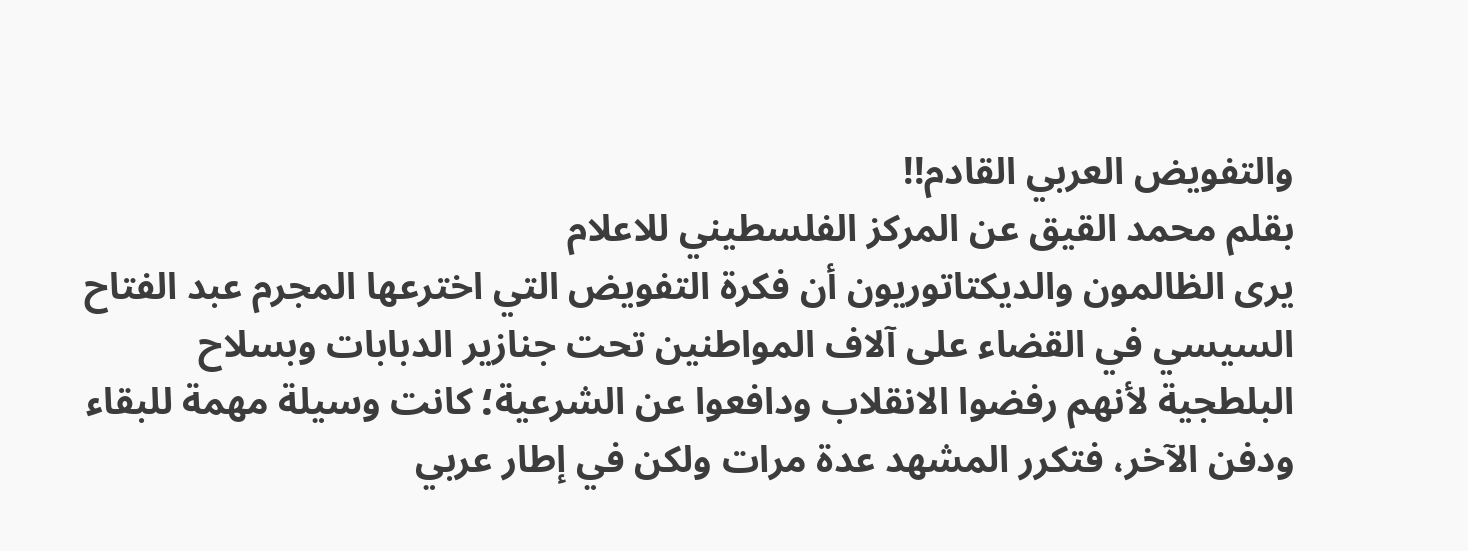والتفويض العربي القادم!!
بقلم محمد القيق عن المركز الفلسطيني للاعلام
يرى الظالمون والديكتاتوريون أن فكرة التفويض التي اخترعها المجرم عبد الفتاح السيسي في القضاء على آلاف المواطنين تحت جنازير الدبابات وبسلاح البلطجية لأنهم رفضوا الانقلاب ودافعوا عن الشرعية؛ كانت وسيلة مهمة للبقاء ودفن الآخر، فتكرر المشهد عدة مرات ولكن في إطار عربي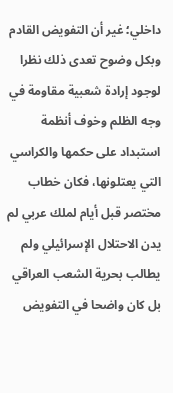داخلي؛ غير أن التفويض القادم وبكل وضوح تعدى ذلك نظرا لوجود إرادة شعبية مقاومة في وجه الظلم وخوف أنظمة استبداد على حكمها والكراسي التي يعتلونها، فكان خطاب مختصر قبل أيام لملك عربي لم يدن الاحتلال الإسرائيلي ولم يطالب بحرية الشعب العراقي بل كان واضحا في التفويض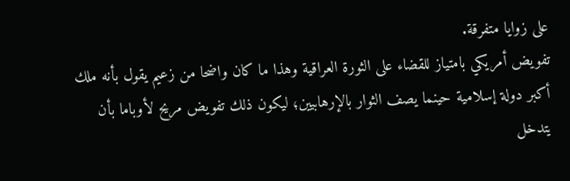على زوايا متفرقة.
تفويض أمريكي بامتياز للقضاء على الثورة العراقية وهذا ما كان واضحا من زعيم يقول بأنه ملك أكبر دولة إسلامية حينما يصف الثوار بالإرهابيين؛ ليكون ذلك تفويض مريح لأوباما بأن يتدخل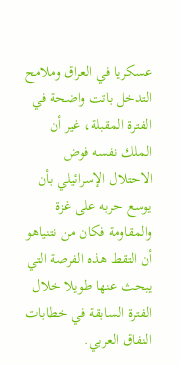عسكريا في العراق وملامح التدخل باتت واضحة في الفترة المقبلة، غير أن الملك نفسه فوض الاحتلال الإسرائيلي بأن يوسع حربه على غزة والمقاومة فكان من نتنياهو أن التقط هذه الفرصة التي يبحث عنها طويلا خلال الفترة السابقة في خطابات النفاق العربي.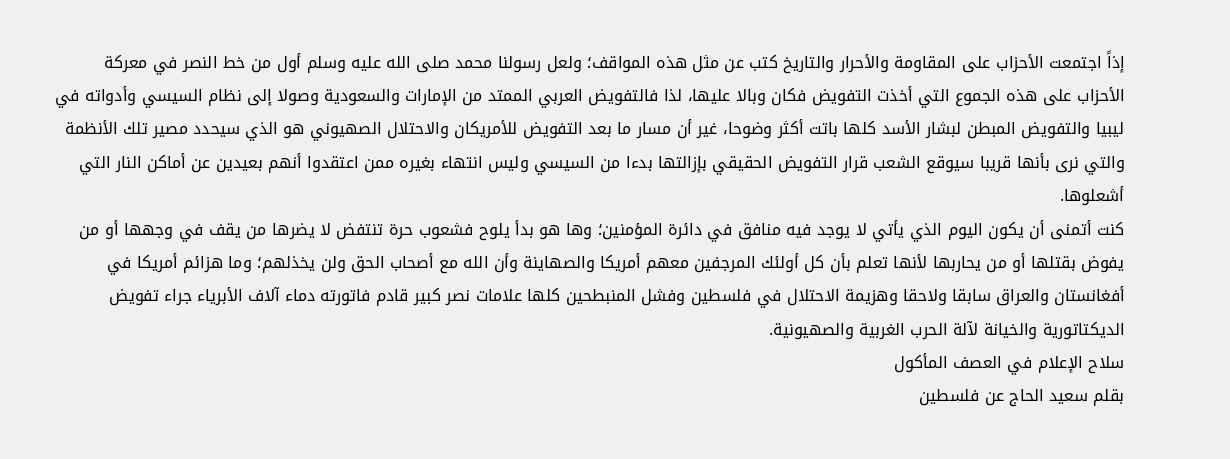إذاً اجتمعت الأحزاب على المقاومة والأحرار والتاريخ كتب عن مثل هذه المواقف؛ ولعل رسولنا محمد صلى الله عليه وسلم أول من خط النصر في معركة الأحزاب على هذه الجموع التي أخذت التفويض فكان وبالا عليها، لذا فالتفويض العربي الممتد من الإمارات والسعودية وصولا إلى نظام السيسي وأدواته في ليبيا والتفويض المبطن لبشار الأسد كلها باتت أكثر وضوحا، غير أن مسار ما بعد التفويض للأمريكان والاحتلال الصهيوني هو الذي سيحدد مصير تلك الأنظمة والتي نرى بأنها قريبا سيوقع الشعب قرار التفويض الحقيقي بإزالتها بدءا من السيسي وليس انتهاء بغيره ممن اعتقدوا أنهم بعيدين عن أماكن النار التي أشعلوها.
كنت أتمنى أن يكون اليوم الذي يأتي لا يوجد فيه منافق في دائرة المؤمنين؛ وها هو بدأ يلوح فشعوب حرة تنتفض لا يضرها من يقف في وجهها أو من يفوض بقتلها أو من يحاربها لأنها تعلم بأن كل أولئك المرجفين معهم أمريكا والصهاينة وأن الله مع أصحاب الحق ولن يخذلهم؛ وما هزائم أمريكا في أفغانستان والعراق سابقا ولاحقا وهزيمة الاحتلال في فلسطين وفشل المنبطحين كلها علامات نصر كبير قادم فاتورته دماء آلاف الأبرياء جراء تفويض الديكتاتورية والخيانة لآلة الحرب الغربية والصهيونية.
سلاح الإعلام في العصف المأكول
بقلم سعيد الحاج عن فلسطين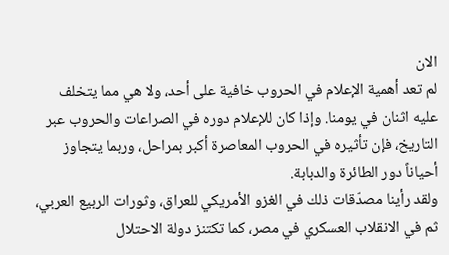الان
لم تعد أهمية الإعلام في الحروب خافية على أحد، ولا هي مما يتخلف عليه اثنان في يومنا. وإذا كان للإعلام دوره في الصراعات والحروب عبر التاريخ، فإن تأثيره في الحروب المعاصرة أكبر بمراحل، وربما يتجاوز أحياناً دور الطائرة والدبابة.
ولقد رأينا مصدّقات ذلك في الغزو الأمريكي للعراق، وثورات الربيع العربي، ثم في الانقلاب العسكري في مصر، كما تكتنز دولة الاحتلال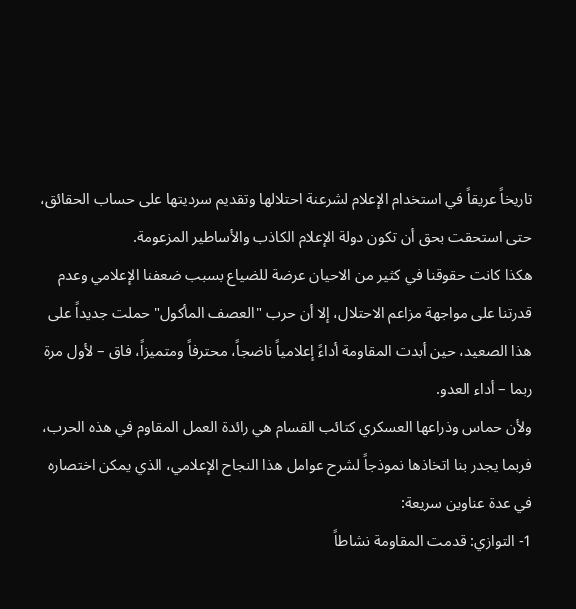تاريخاً عريقاً في استخدام الإعلام لشرعنة احتلالها وتقديم سرديتها على حساب الحقائق، حتى استحقت بحق أن تكون دولة الإعلام الكاذب والأساطير المزعومة.
هكذا كانت حقوقنا في كثير من الاحيان عرضة للضياع بسبب ضعفنا الإعلامي وعدم قدرتنا على مواجهة مزاعم الاحتلال، إلا أن حرب "العصف المأكول" حملت جديداً على هذا الصعيد، حين أبدت المقاومة أداءً إعلامياً ناضجاً، محترفاً ومتميزاً، فاق – لأول مرة ربما – أداء العدو.
ولأن حماس وذراعها العسكري كتائب القسام هي رائدة العمل المقاوم في هذه الحرب، فربما يجدر بنا اتخاذها نموذجاً لشرح عوامل هذا النجاح الإعلامي، الذي يمكن اختصاره في عدة عناوين سريعة:
1- التوازي: قدمت المقاومة نشاطاً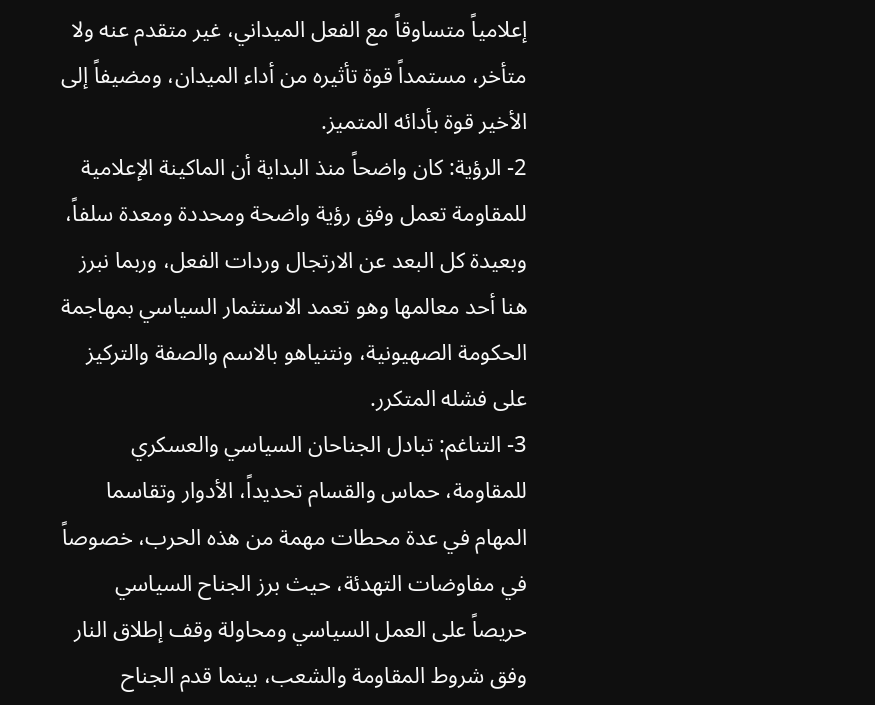إعلامياً متساوقاً مع الفعل الميداني، غير متقدم عنه ولا متأخر، مستمداً قوة تأثيره من أداء الميدان، ومضيفاً إلى الأخير قوة بأدائه المتميز.
2- الرؤية: كان واضحاً منذ البداية أن الماكينة الإعلامية للمقاومة تعمل وفق رؤية واضحة ومحددة ومعدة سلفاً، وبعيدة كل البعد عن الارتجال وردات الفعل، وربما نبرز هنا أحد معالمها وهو تعمد الاستثمار السياسي بمهاجمة الحكومة الصهيونية، ونتنياهو بالاسم والصفة والتركيز على فشله المتكرر.
3- التناغم: تبادل الجناحان السياسي والعسكري للمقاومة، حماس والقسام تحديداً، الأدوار وتقاسما المهام في عدة محطات مهمة من هذه الحرب، خصوصاً في مفاوضات التهدئة، حيث برز الجناح السياسي حريصاً على العمل السياسي ومحاولة وقف إطلاق النار وفق شروط المقاومة والشعب، بينما قدم الجناح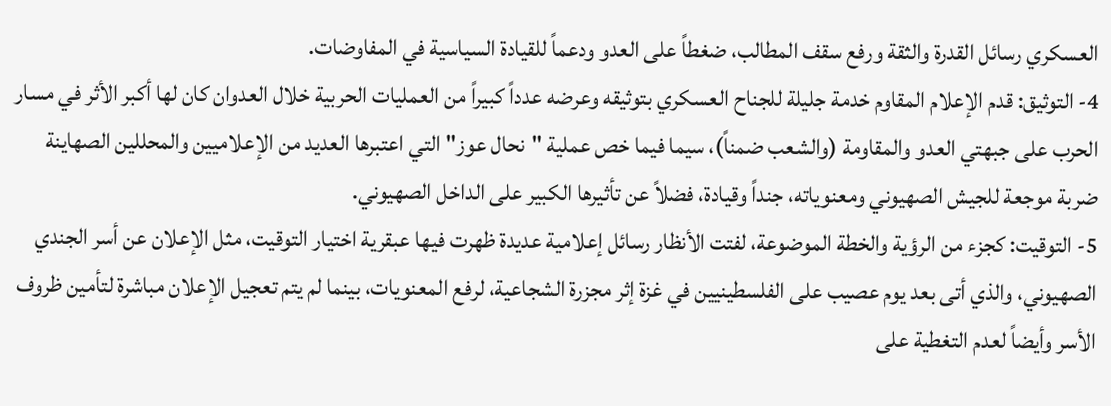العسكري رسائل القدرة والثقة ورفع سقف المطالب، ضغطاً على العدو ودعماً للقيادة السياسية في المفاوضات.
4- التوثيق: قدم الإعلام المقاوم خدمة جليلة للجناح العسكري بتوثيقه وعرضه عدداً كبيراً من العمليات الحربية خلال العدوان كان لها أكبر الأثر في مسار الحرب على جبهتي العدو والمقاومة (والشعب ضمناً)، سيما فيما خص عملية "نحال عوز" التي اعتبرها العديد من الإعلاميين والمحللين الصهاينة ضربة موجعة للجيش الصهيوني ومعنوياته، جنداً وقيادة، فضلاً عن تأثيرها الكبير على الداخل الصهيوني.
5- التوقيت: كجزء من الرؤية والخطة الموضوعة، لفتت الأنظار رسائل إعلامية عديدة ظهرت فيها عبقرية اختيار التوقيت، مثل الإعلان عن أسر الجندي الصهيوني، والذي أتى بعد يوم عصيب على الفلسطينيين في غزة إثر مجزرة الشجاعية، لرفع المعنويات، بينما لم يتم تعجيل الإعلان مباشرة لتأمين ظروف الأسر وأيضاً لعدم التغطية على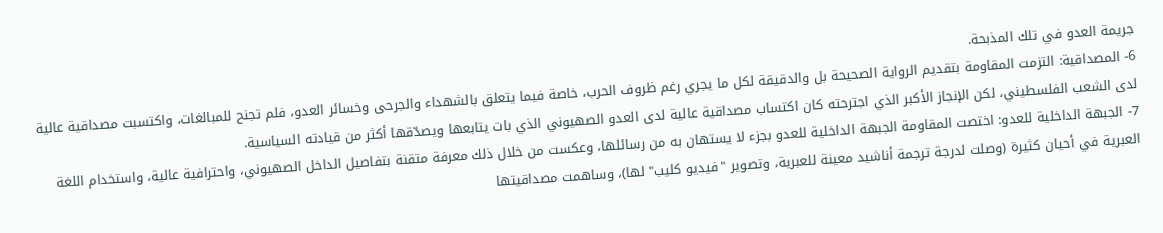جريمة العدو في تلك المذبحة.
6- المصداقية: التزمت المقاومة بتقديم الرواية الصحيحة بل والدقيقة لكل ما يجري رغم ظروف الحرب، خاصة فيما يتعلق بالشهداء والجرحى وخسائر العدو، فلم تجنح للمبالغات، واكتسبت مصداقية عالية لدى الشعب الفلسطيني، لكن الإنجاز الأكبر الذي اجترحته كان اكتساب مصداقية عالية لدى العدو الصهيوني الذي بات يتابعها ويصدّقها أكثر من قيادته السياسية.
7- الجبهة الداخلية للعدو: اختصت المقاومة الجبهة الداخلية للعدو بجزء لا يستهان به من رسائلها، وعكست من خلال ذلك معرفة متقنة بتفاصيل الداخل الصهيوني، واحترافية عالية، واستخدام اللغة العبرية في أحيان كثيرة (وصلت لدرجة ترجمة أناشيد معينة للعبرية، وتصوير "فيديو كليب" لها)، وساهمت مصداقيتها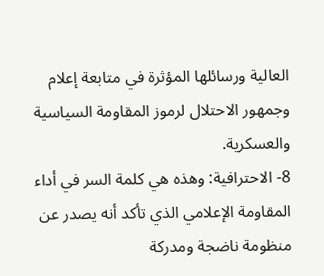العالية ورسائلها المؤثرة في متابعة إعلام وجمهور الاحتلال لرموز المقاومة السياسية والعسكرية.
8- الاحترافية: وهذه هي كلمة السر في أداء المقاومة الإعلامي الذي تأكد أنه يصدر عن منظومة ناضجة ومدركة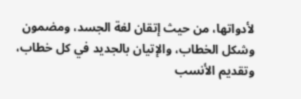لأدواتها، من حيث إتقان لغة الجسد، ومضمون وشكل الخطاب، والإتيان بالجديد في كل خطاب، وتقديم الأنسب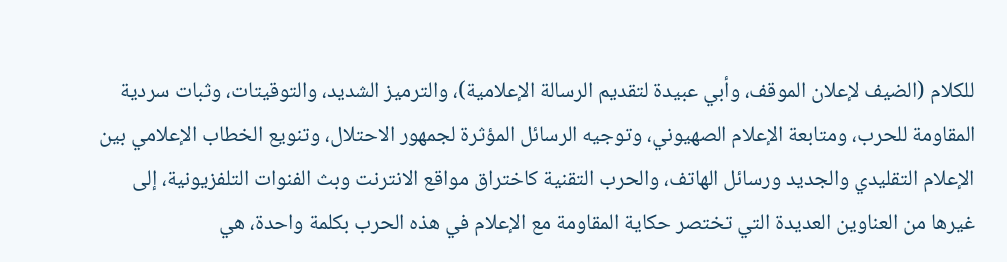للكلام (الضيف لإعلان الموقف، وأبي عبيدة لتقديم الرسالة الإعلامية)، والترميز الشديد، والتوقيتات، وثبات سردية المقاومة للحرب، ومتابعة الإعلام الصهيوني، وتوجيه الرسائل المؤثرة لجمهور الاحتلال، وتنويع الخطاب الإعلامي بين الإعلام التقليدي والجديد ورسائل الهاتف، والحرب التقنية كاختراق مواقع الانترنت وبث الفنوات التلفزيونية، إلى غيرها من العناوين العديدة التي تختصر حكاية المقاومة مع الإعلام في هذه الحرب بكلمة واحدة، هي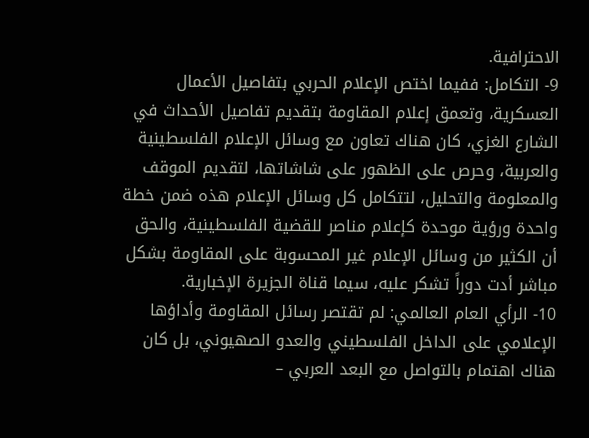الاحترافية.
9- التكامل: ففيما اختص الإعلام الحربي بتفاصيل الأعمال العسكرية، وتعمق إعلام المقاومة بتقديم تفاصيل الأحداث في الشارع الغزي، كان هناك تعاون مع وسائل الإعلام الفلسطينية والعربية، وحرص على الظهور على شاشاتها، لتقديم الموقف والمعلومة والتحليل، لتتكامل كل وسائل الإعلام هذه ضمن خطة واحدة ورؤية موحدة كإعلام مناصر للقضية الفلسطينية، والحق أن الكثير من وسائل الإعلام غير المحسوبة على المقاومة بشكل مباشر أدت دوراً تشكر عليه، سيما قناة الجزيرة الإخبارية.
10- الرأي العام العالمي: لم تقتصر رسائل المقاومة وأداؤها الإعلامي على الداخل الفلسطيني والعدو الصهيوني، بل كان هناك اهتمام بالتواصل مع البعد العربي –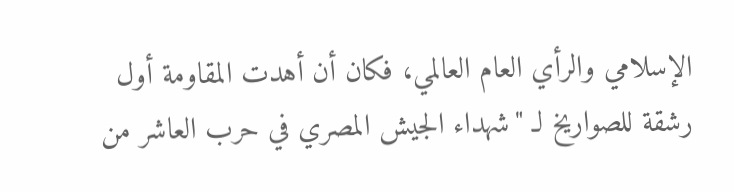الإسلامي والرأي العام العالمي، فكان أن أهدت المقاومة أول رشقة للصواريخ لـ "شهداء الجيش المصري في حرب العاشر من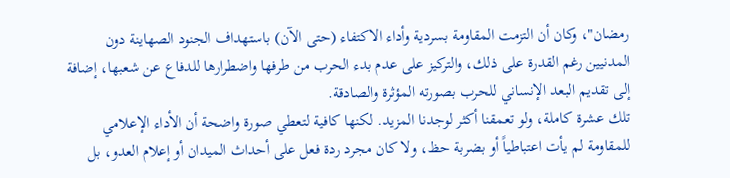رمضان"، وكان أن التزمت المقاومة بسردية وأداء الاكتفاء (حتى الآن) باستهداف الجنود الصهاينة دون المدنيين رغم القدرة على ذلك، والتركيز على عدم بدء الحرب من طرفها واضطرارها للدفاع عن شعبها، إضافة إلى تقديم البعد الإنساني للحرب بصورته المؤثرة والصادقة.
تلك عشرة كاملة، ولو تعمقنا أكثر لوجدنا المزيد. لكنها كافية لتعطي صورة واضحة أن الأداء الإعلامي للمقاومة لم يأت اعتباطياً أو بضربة حظ، ولا كان مجرد ردة فعل على أحداث الميدان أو إعلام العدو، بل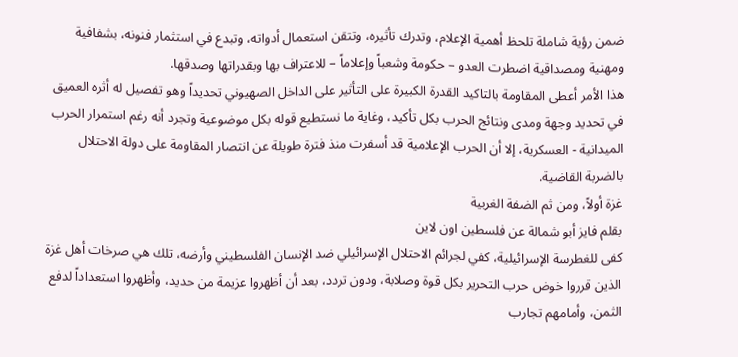ضمن رؤية شاملة تلحظ أهمية الإعلام، وتدرك تأثيره، وتتقن استعمال أدواته، وتبدع في استثمار فنونه، بشفافية ومهنية ومصداقية اضطرت العدو – حكومة وشعباً وإعلاماً – للاعتراف بها وبقدراتها وصدقها.
هذا الأمر أعطى المقاومة بالتاكيد القدرة الكبيرة على التأثير على الداخل الصهيوني تحديداً وهو تفصيل له أثره العميق في تحديد وجهة ومدى ونتائج الحرب بكل تأكيد، وغاية ما نستطيع قوله بكل موضوعية وتجرد أنه رغم استمرار الحرب الميدانية - العسكرية، إلا أن الحرب الإعلامية قد أسفرت منذ فترة طويلة عن انتصار المقاومة على دولة الاحتلال بالضربة القاضية.
غزة أولاً، ومن ثم الضفة الغربية
بقلم فايز أبو شمالة عن فلسطين اون لاين
كفى للغطرسة الإسرائيلية، كفي لجرائم الاحتلال الإسرائيلي ضد الإنسان الفلسطيني وأرضه، تلك هي صرخات أهل غزة الذين قرروا خوض حرب التحرير بكل قوة وصلابة، ودون تردد، بعد أن أظهروا عزيمة من حديد، وأظهروا استعداداً لدفع الثمن، وأمامهم تجارب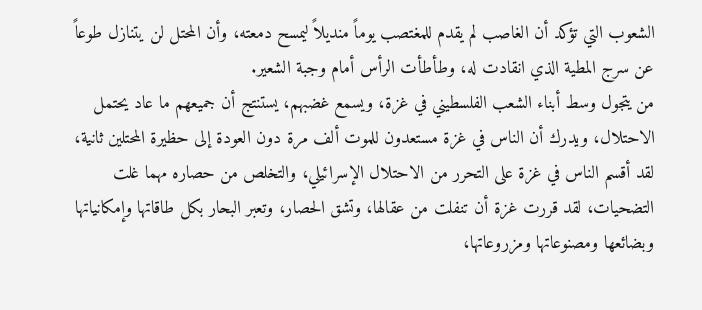الشعوب التي تؤكد أن الغاصب لم يقدم للمغتصب يوماً منديلاً ليمسح دمعته، وأن المحتل لن يتنازل طوعاً عن سرج المطية الذي انقادت له، وطأطأت الرأس أمام وجبة الشعير.
من يتجول وسط أبناء الشعب الفلسطيني في غزة، ويسمع غضبهم، يستنتج أن جميعهم ما عاد يحتمل الاحتلال، ويدرك أن الناس في غزة مستعدون للموت ألف مرة دون العودة إلى حظيرة المحتلين ثانية، لقد أقسم الناس في غزة على التحرر من الاحتلال الإسرائيلي، والتخلص من حصاره مهما غلت التضحيات، لقد قررت غزة أن تنفلت من عقالها، وتشق الحصار، وتعبر البحار بكل طاقاتها وإمكانياتها وبضائعها ومصنوعاتها ومزروعاتها،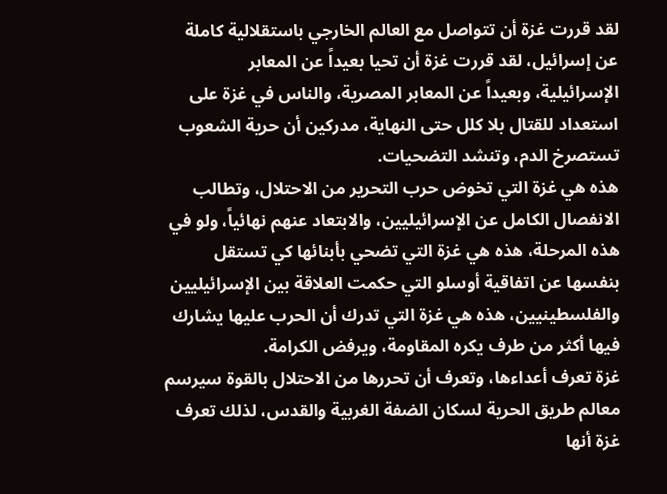لقد قررت غزة أن تتواصل مع العالم الخارجي باستقلالية كاملة عن إسرائيل، لقد قررت غزة أن تحيا بعيداً عن المعابر الإسرائيلية، وبعيداً عن المعابر المصرية، والناس في غزة على استعداد للقتال بلا كلل حتى النهاية، مدركين أن حرية الشعوب تستصرخ الدم، وتنشد التضحيات.
هذه هي غزة التي تخوض حرب التحرير من الاحتلال، وتطالب الانفصال الكامل عن الإسرائيليين، والابتعاد عنهم نهائياً، ولو في هذه المرحلة، هذه هي غزة التي تضحي بأبنائها كي تستقل بنفسها عن اتفاقية أوسلو التي حكمت العلاقة بين الإسرائيليين والفلسطينيين، هذه هي غزة التي تدرك أن الحرب عليها يشارك فيها أكثر من طرف يكره المقاومة، ويرفض الكرامة.
غزة تعرف أعداءها، وتعرف أن تحررها من الاحتلال بالقوة سيرسم معالم طريق الحرية لسكان الضفة الغربية والقدس، لذلك تعرف غزة أنها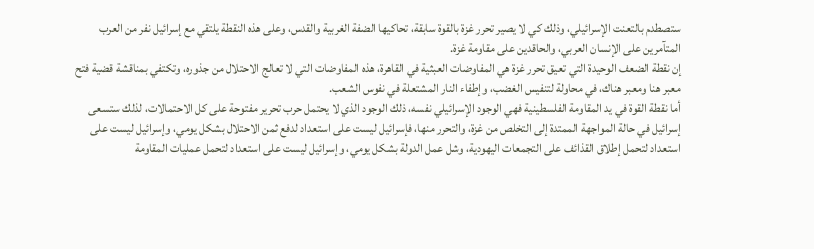ستصطدم بالتعنت الإسرائيلي، وذلك كي لا يصير تحرر غزة بالقوة سابقة، تحاكيها الضفة الغربية والقدس، وعلى هذه النقطة يلتقي مع إسرائيل نفر من العرب المتآمرين على الإنسان العربي، والحاقدين على مقاومة غزة.
إن نقطة الضعف الوحيدة التي تعيق تحرر غزة هي المفاوضات العبثية في القاهرة، هذه المفاوضات التي لا تعالج الاحتلال من جذوره، وتكتفي بمناقشة قضية فتح معبر هنا ومعبر هناك، في محاولة لتنفيس الغضب، وإطفاء النار المشتعلة في نفوس الشعب.
أما نقطة القوة في يد المقاومة الفلسطينية فهي الوجود الإسرائيلي نفسه، ذلك الوجود الذي لا يحتمل حرب تحرير مفتوحة على كل الاحتمالات، لذلك ستسعى إسرائيل في حالة المواجهة الممتدة إلى التخلص من غزة، والتحرر منها، فإسرائيل ليست على استعداد لدفع ثمن الاحتلال بشكل يومي، وإسرائيل ليست على استعداد لتحمل إطلاق القذائف على التجمعات اليهودية، وشل عمل الدولة بشكل يومي، وإسرائيل ليست على استعداد لتحمل عمليات المقاومة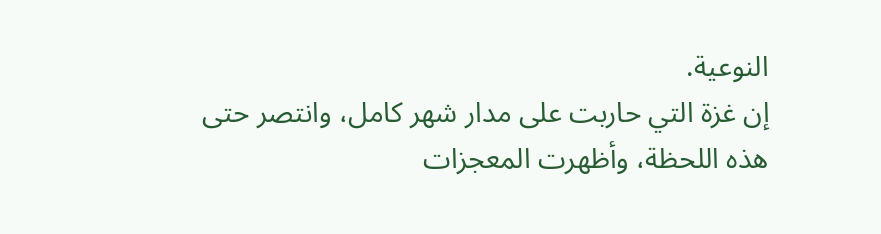النوعية.
إن غزة التي حاربت على مدار شهر كامل، وانتصر حتى هذه اللحظة، وأظهرت المعجزات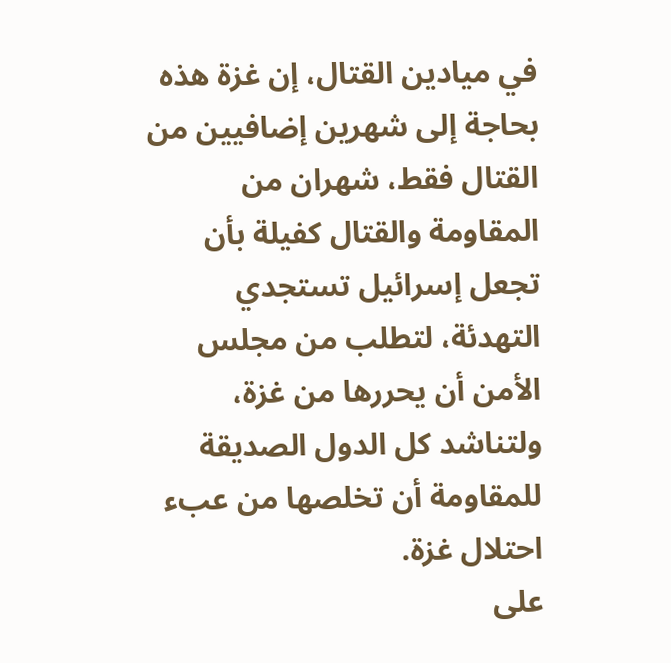في ميادين القتال، إن غزة هذه بحاجة إلى شهرين إضافيين من القتال فقط، شهران من المقاومة والقتال كفيلة بأن تجعل إسرائيل تستجدي التهدئة، لتطلب من مجلس الأمن أن يحررها من غزة، ولتناشد كل الدول الصديقة للمقاومة أن تخلصها من عبء احتلال غزة.
على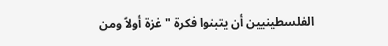الفلسطينيين أن يتبنوا فكرة "غزة أولاً ومن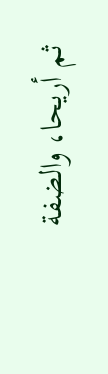ثم أريحا، والضفة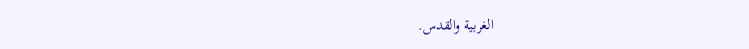الغربية والقدس.